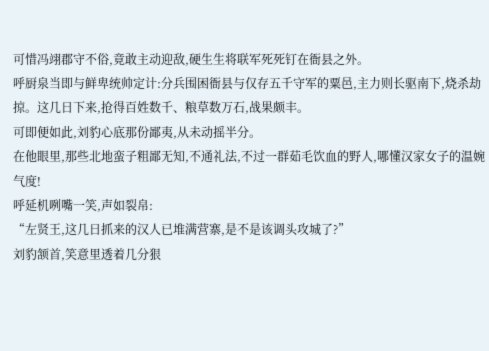可惜冯翊郡守不俗,竟敢主动迎敌,硬生生将联军死死钉在衙县之外。
呼厨泉当即与鲜卑统帅定计:分兵围困衙县与仅存五千守军的粟邑,主力则长驱南下,烧杀劫掠。这几日下来,抢得百姓数千、粮草数万石,战果颇丰。
可即便如此,刘豹心底那份鄙夷,从未动摇半分。
在他眼里,那些北地蛮子粗鄙无知,不通礼法,不过一群茹毛饮血的野人,哪懂汉家女子的温婉气度!
呼延机咧嘴一笑,声如裂帛:
“左贤王,这几日抓来的汉人已堆满营寨,是不是该调头攻城了?”
刘豹颔首,笑意里透着几分狠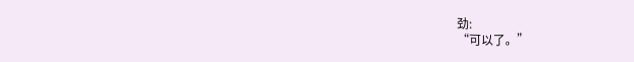劲:
“可以了。”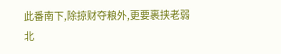此番南下,除掠财夺粮外,更要裹挟老弱北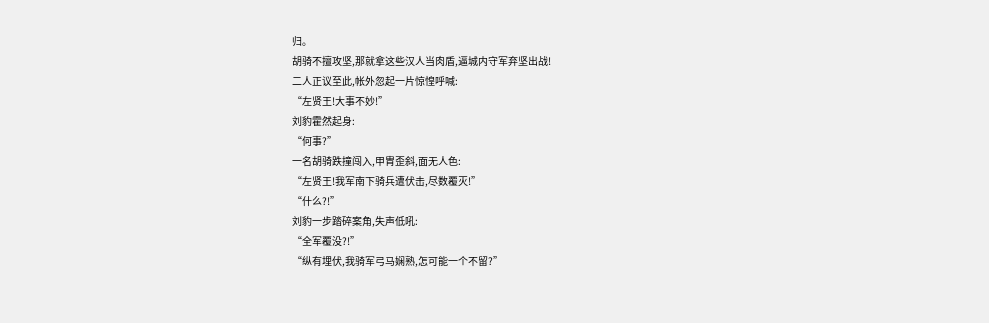归。
胡骑不擅攻坚,那就拿这些汉人当肉盾,逼城内守军弃坚出战!
二人正议至此,帐外忽起一片惊惶呼喊:
“左贤王!大事不妙!”
刘豹霍然起身:
“何事?”
一名胡骑跌撞闯入,甲胄歪斜,面无人色:
“左贤王!我军南下骑兵遭伏击,尽数覆灭!”
“什么?!”
刘豹一步踏碎案角,失声低吼:
“全军覆没?!”
“纵有埋伏,我骑军弓马娴熟,怎可能一个不留?”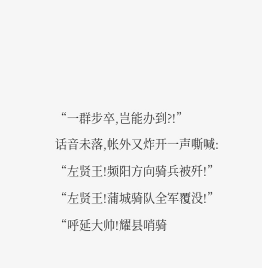“一群步卒,岂能办到?!”
话音未落,帐外又炸开一声嘶喊:
“左贤王!频阳方向骑兵被歼!”
“左贤王!蒲城骑队全军覆没!”
“呼延大帅!耀县哨骑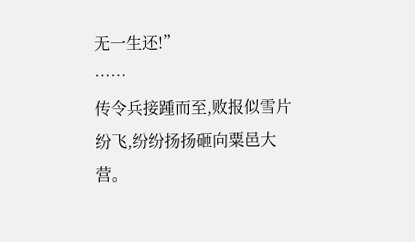无一生还!”
……
传令兵接踵而至,败报似雪片纷飞,纷纷扬扬砸向粟邑大营。